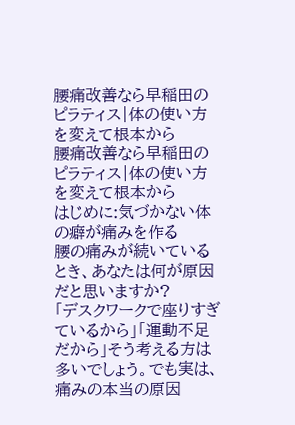腰痛改善なら早稲田のピラティス|体の使い方を変えて根本から
腰痛改善なら早稲田のピラティス|体の使い方を変えて根本から
はじめに:気づかない体の癖が痛みを作る
腰の痛みが続いているとき、あなたは何が原因だと思いますか?
「デスクワークで座りすぎているから」「運動不足だから」そう考える方は多いでしょう。でも実は、痛みの本当の原因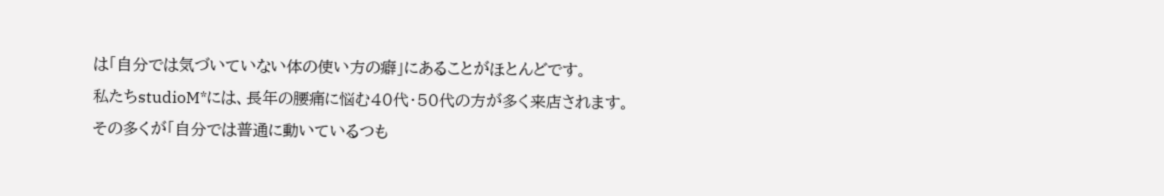は「自分では気づいていない体の使い方の癖」にあることがほとんどです。
私たちstudioM*には、長年の腰痛に悩む40代・50代の方が多く来店されます。その多くが「自分では普通に動いているつも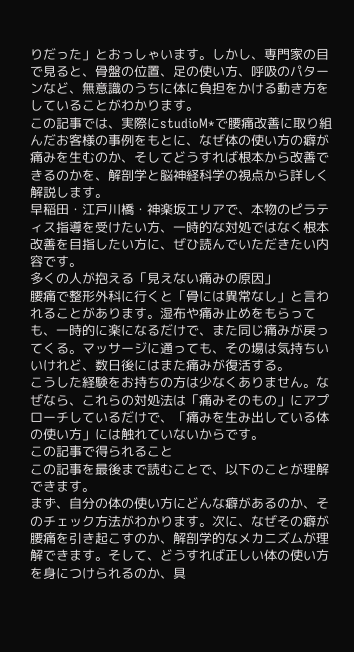りだった」とおっしゃいます。しかし、専門家の目で見ると、骨盤の位置、足の使い方、呼吸のパターンなど、無意識のうちに体に負担をかける動き方をしていることがわかります。
この記事では、実際にstudioM*で腰痛改善に取り組んだお客様の事例をもとに、なぜ体の使い方の癖が痛みを生むのか、そしてどうすれば根本から改善できるのかを、解剖学と脳神経科学の視点から詳しく解説します。
早稲田・江戸川橋・神楽坂エリアで、本物のピラティス指導を受けたい方、一時的な対処ではなく根本改善を目指したい方に、ぜひ読んでいただきたい内容です。
多くの人が抱える「見えない痛みの原因」
腰痛で整形外科に行くと「骨には異常なし」と言われることがあります。湿布や痛み止めをもらっても、一時的に楽になるだけで、また同じ痛みが戻ってくる。マッサージに通っても、その場は気持ちいいけれど、数日後にはまた痛みが復活する。
こうした経験をお持ちの方は少なくありません。なぜなら、これらの対処法は「痛みそのもの」にアプローチしているだけで、「痛みを生み出している体の使い方」には触れていないからです。
この記事で得られること
この記事を最後まで読むことで、以下のことが理解できます。
まず、自分の体の使い方にどんな癖があるのか、そのチェック方法がわかります。次に、なぜその癖が腰痛を引き起こすのか、解剖学的なメカニズムが理解できます。そして、どうすれば正しい体の使い方を身につけられるのか、具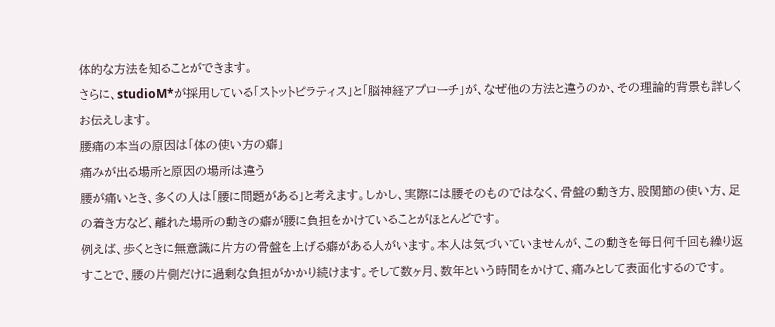体的な方法を知ることができます。
さらに、studioM*が採用している「ストットピラティス」と「脳神経アプローチ」が、なぜ他の方法と違うのか、その理論的背景も詳しくお伝えします。
腰痛の本当の原因は「体の使い方の癖」
痛みが出る場所と原因の場所は違う
腰が痛いとき、多くの人は「腰に問題がある」と考えます。しかし、実際には腰そのものではなく、骨盤の動き方、股関節の使い方、足の着き方など、離れた場所の動きの癖が腰に負担をかけていることがほとんどです。
例えば、歩くときに無意識に片方の骨盤を上げる癖がある人がいます。本人は気づいていませんが、この動きを毎日何千回も繰り返すことで、腰の片側だけに過剰な負担がかかり続けます。そして数ヶ月、数年という時間をかけて、痛みとして表面化するのです。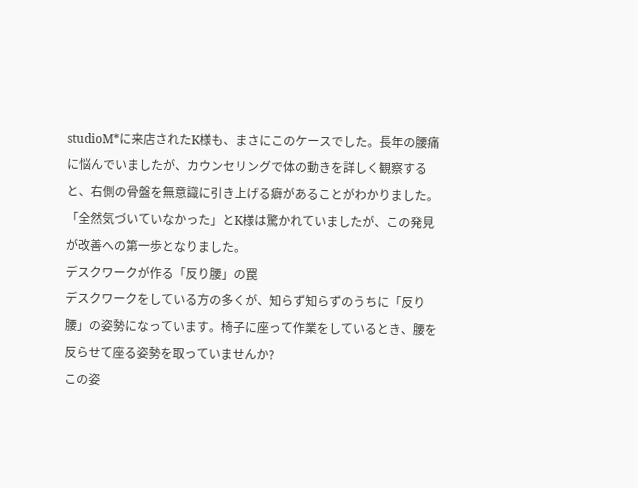studioM*に来店されたK様も、まさにこのケースでした。長年の腰痛に悩んでいましたが、カウンセリングで体の動きを詳しく観察すると、右側の骨盤を無意識に引き上げる癖があることがわかりました。「全然気づいていなかった」とK様は驚かれていましたが、この発見が改善への第一歩となりました。
デスクワークが作る「反り腰」の罠
デスクワークをしている方の多くが、知らず知らずのうちに「反り腰」の姿勢になっています。椅子に座って作業をしているとき、腰を反らせて座る姿勢を取っていませんか?
この姿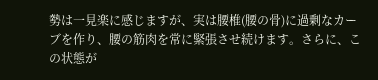勢は一見楽に感じますが、実は腰椎(腰の骨)に過剰なカーブを作り、腰の筋肉を常に緊張させ続けます。さらに、この状態が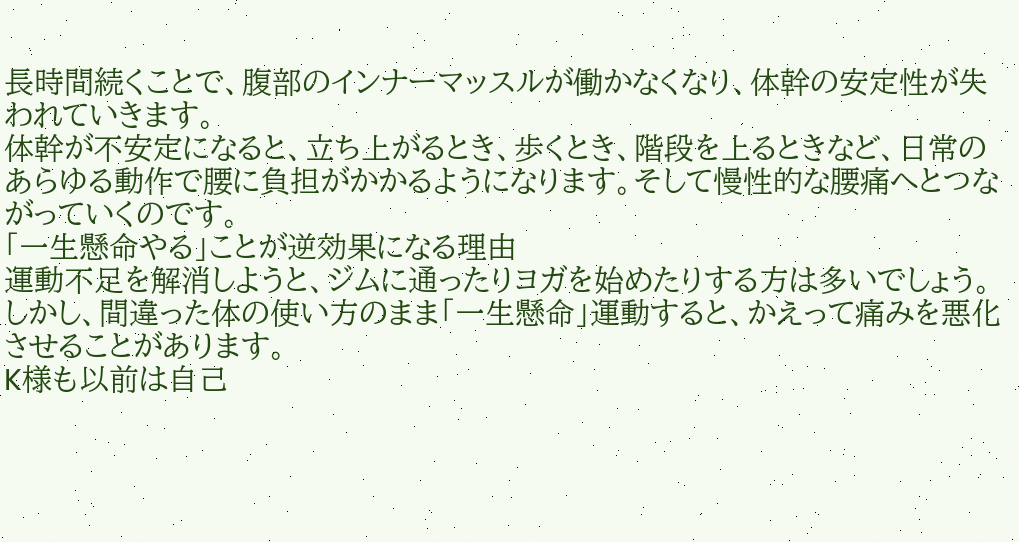長時間続くことで、腹部のインナーマッスルが働かなくなり、体幹の安定性が失われていきます。
体幹が不安定になると、立ち上がるとき、歩くとき、階段を上るときなど、日常のあらゆる動作で腰に負担がかかるようになります。そして慢性的な腰痛へとつながっていくのです。
「一生懸命やる」ことが逆効果になる理由
運動不足を解消しようと、ジムに通ったりヨガを始めたりする方は多いでしょう。しかし、間違った体の使い方のまま「一生懸命」運動すると、かえって痛みを悪化させることがあります。
K様も以前は自己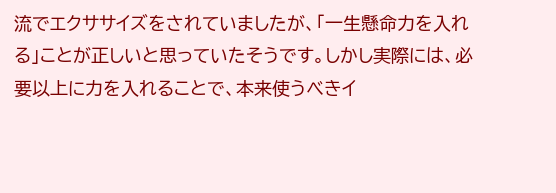流でエクササイズをされていましたが、「一生懸命力を入れる」ことが正しいと思っていたそうです。しかし実際には、必要以上に力を入れることで、本来使うべきイ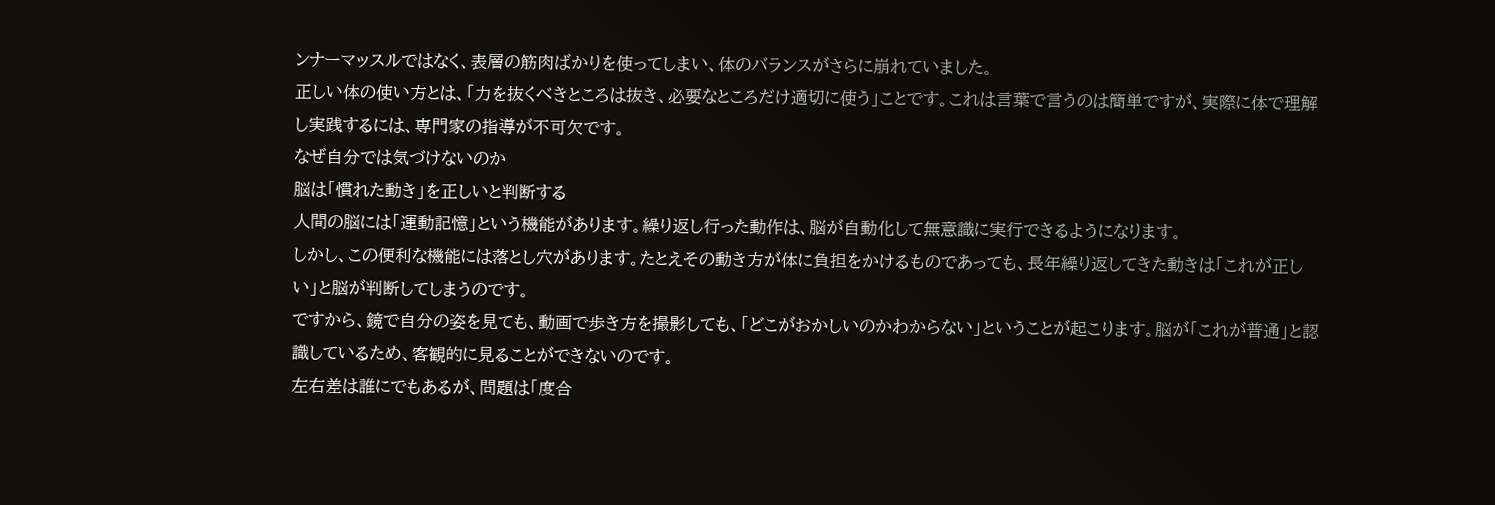ンナーマッスルではなく、表層の筋肉ばかりを使ってしまい、体のバランスがさらに崩れていました。
正しい体の使い方とは、「力を抜くべきところは抜き、必要なところだけ適切に使う」ことです。これは言葉で言うのは簡単ですが、実際に体で理解し実践するには、専門家の指導が不可欠です。
なぜ自分では気づけないのか
脳は「慣れた動き」を正しいと判断する
人間の脳には「運動記憶」という機能があります。繰り返し行った動作は、脳が自動化して無意識に実行できるようになります。
しかし、この便利な機能には落とし穴があります。たとえその動き方が体に負担をかけるものであっても、長年繰り返してきた動きは「これが正しい」と脳が判断してしまうのです。
ですから、鏡で自分の姿を見ても、動画で歩き方を撮影しても、「どこがおかしいのかわからない」ということが起こります。脳が「これが普通」と認識しているため、客観的に見ることができないのです。
左右差は誰にでもあるが、問題は「度合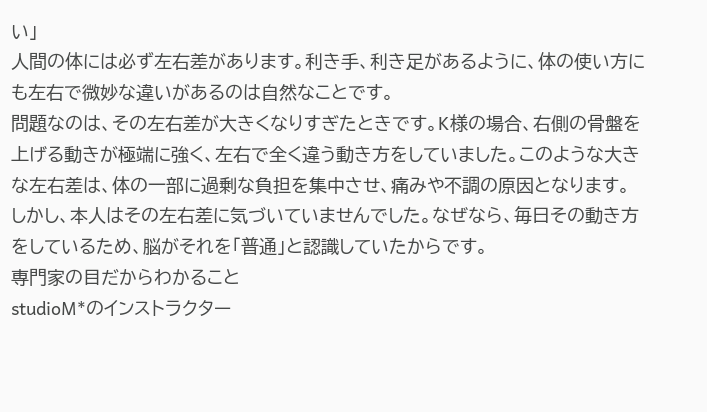い」
人間の体には必ず左右差があります。利き手、利き足があるように、体の使い方にも左右で微妙な違いがあるのは自然なことです。
問題なのは、その左右差が大きくなりすぎたときです。K様の場合、右側の骨盤を上げる動きが極端に強く、左右で全く違う動き方をしていました。このような大きな左右差は、体の一部に過剰な負担を集中させ、痛みや不調の原因となります。
しかし、本人はその左右差に気づいていませんでした。なぜなら、毎日その動き方をしているため、脳がそれを「普通」と認識していたからです。
専門家の目だからわかること
studioM*のインストラクター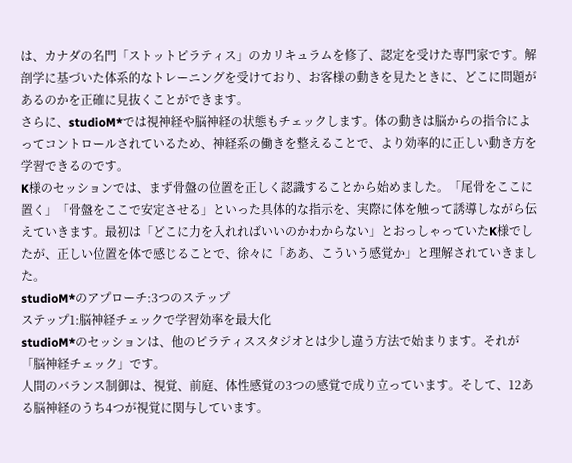は、カナダの名門「ストットピラティス」のカリキュラムを修了、認定を受けた専門家です。解剖学に基づいた体系的なトレーニングを受けており、お客様の動きを見たときに、どこに問題があるのかを正確に見抜くことができます。
さらに、studioM*では視神経や脳神経の状態もチェックします。体の動きは脳からの指令によってコントロールされているため、神経系の働きを整えることで、より効率的に正しい動き方を学習できるのです。
K様のセッションでは、まず骨盤の位置を正しく認識することから始めました。「尾骨をここに置く」「骨盤をここで安定させる」といった具体的な指示を、実際に体を触って誘導しながら伝えていきます。最初は「どこに力を入れればいいのかわからない」とおっしゃっていたK様でしたが、正しい位置を体で感じることで、徐々に「ああ、こういう感覚か」と理解されていきました。
studioM*のアプローチ:3つのステップ
ステップ1:脳神経チェックで学習効率を最大化
studioM*のセッションは、他のピラティススタジオとは少し違う方法で始まります。それが「脳神経チェック」です。
人間のバランス制御は、視覚、前庭、体性感覚の3つの感覚で成り立っています。そして、12ある脳神経のうち4つが視覚に関与しています。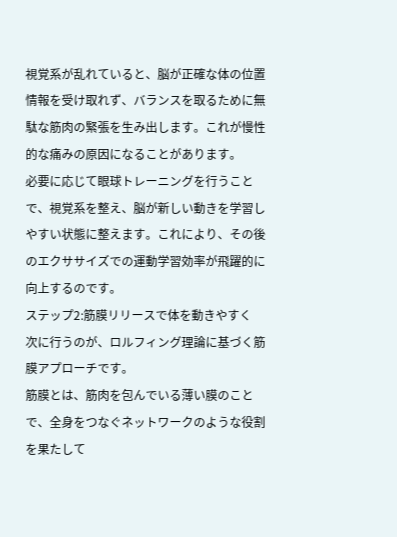視覚系が乱れていると、脳が正確な体の位置情報を受け取れず、バランスを取るために無駄な筋肉の緊張を生み出します。これが慢性的な痛みの原因になることがあります。
必要に応じて眼球トレーニングを行うことで、視覚系を整え、脳が新しい動きを学習しやすい状態に整えます。これにより、その後のエクササイズでの運動学習効率が飛躍的に向上するのです。
ステップ2:筋膜リリースで体を動きやすく
次に行うのが、ロルフィング理論に基づく筋膜アプローチです。
筋膜とは、筋肉を包んでいる薄い膜のことで、全身をつなぐネットワークのような役割を果たして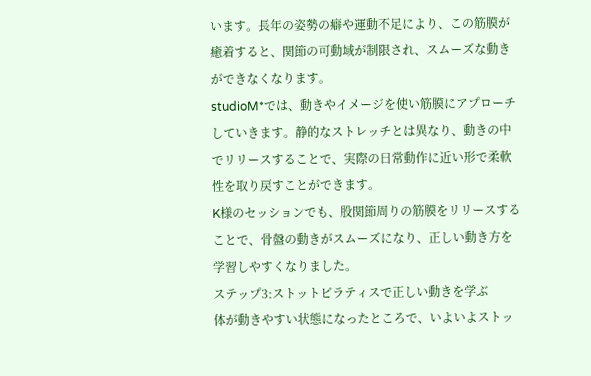います。長年の姿勢の癖や運動不足により、この筋膜が癒着すると、関節の可動域が制限され、スムーズな動きができなくなります。
studioM*では、動きやイメージを使い筋膜にアプローチしていきます。静的なストレッチとは異なり、動きの中でリリースすることで、実際の日常動作に近い形で柔軟性を取り戻すことができます。
K様のセッションでも、股関節周りの筋膜をリリースすることで、骨盤の動きがスムーズになり、正しい動き方を学習しやすくなりました。
ステップ3:ストットピラティスで正しい動きを学ぶ
体が動きやすい状態になったところで、いよいよストッ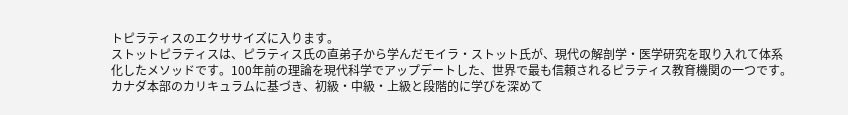トピラティスのエクササイズに入ります。
ストットピラティスは、ピラティス氏の直弟子から学んだモイラ・ストット氏が、現代の解剖学・医学研究を取り入れて体系化したメソッドです。100年前の理論を現代科学でアップデートした、世界で最も信頼されるピラティス教育機関の一つです。
カナダ本部のカリキュラムに基づき、初級・中級・上級と段階的に学びを深めて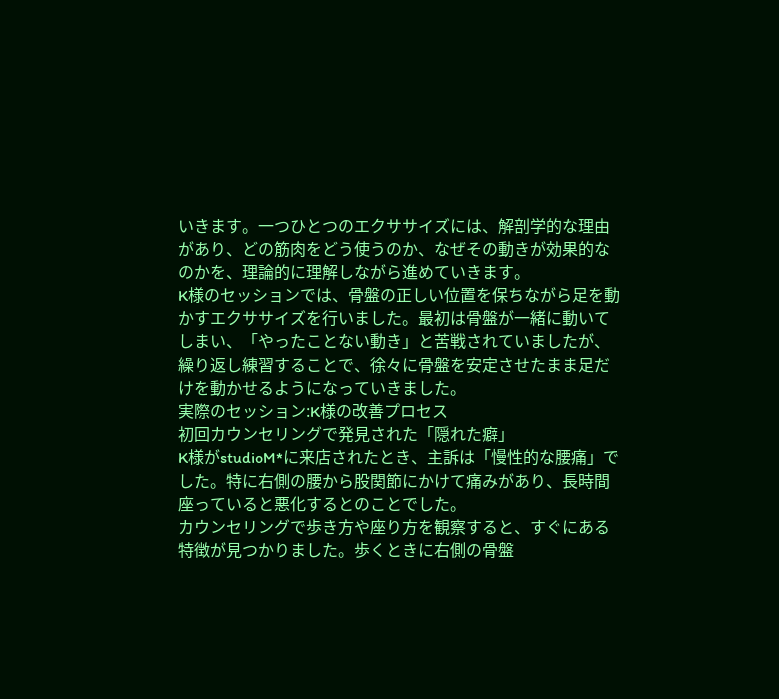いきます。一つひとつのエクササイズには、解剖学的な理由があり、どの筋肉をどう使うのか、なぜその動きが効果的なのかを、理論的に理解しながら進めていきます。
K様のセッションでは、骨盤の正しい位置を保ちながら足を動かすエクササイズを行いました。最初は骨盤が一緒に動いてしまい、「やったことない動き」と苦戦されていましたが、繰り返し練習することで、徐々に骨盤を安定させたまま足だけを動かせるようになっていきました。
実際のセッション:K様の改善プロセス
初回カウンセリングで発見された「隠れた癖」
K様がstudioM*に来店されたとき、主訴は「慢性的な腰痛」でした。特に右側の腰から股関節にかけて痛みがあり、長時間座っていると悪化するとのことでした。
カウンセリングで歩き方や座り方を観察すると、すぐにある特徴が見つかりました。歩くときに右側の骨盤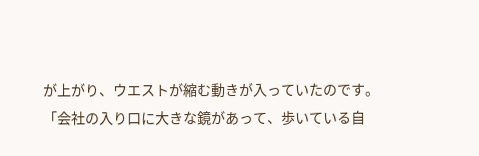が上がり、ウエストが縮む動きが入っていたのです。
「会社の入り口に大きな鏡があって、歩いている自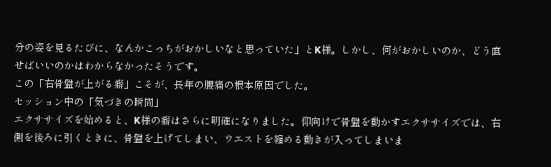分の姿を見るたびに、なんかこっちがおかしいなと思っていた」とK様。しかし、何がおかしいのか、どう直せばいいのかはわからなかったそうです。
この「右骨盤が上がる癖」こそが、長年の腰痛の根本原因でした。
セッション中の「気づきの瞬間」
エクササイズを始めると、K様の癖はさらに明確になりました。仰向けで骨盤を動かすエクササイズでは、右側を後ろに引くときに、骨盤を上げてしまい、ウエストを縮める動きが入ってしまいま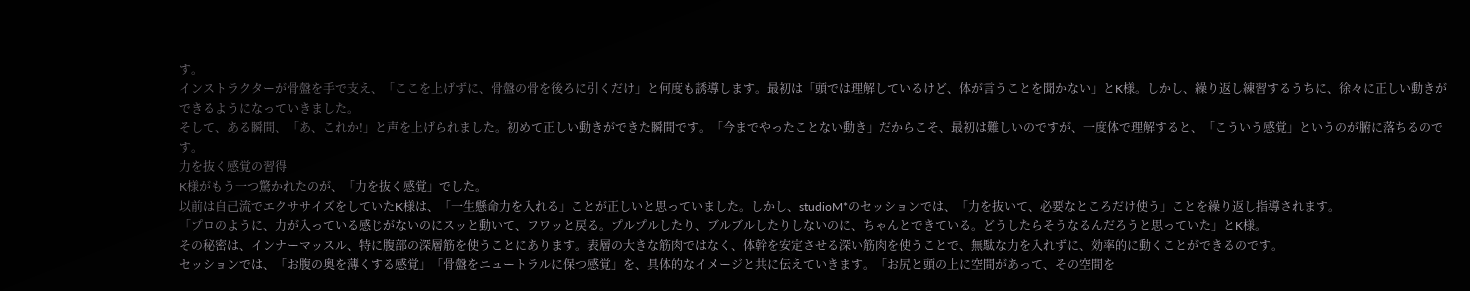す。
インストラクターが骨盤を手で支え、「ここを上げずに、骨盤の骨を後ろに引くだけ」と何度も誘導します。最初は「頭では理解しているけど、体が言うことを聞かない」とK様。しかし、繰り返し練習するうちに、徐々に正しい動きができるようになっていきました。
そして、ある瞬間、「あ、これか!」と声を上げられました。初めて正しい動きができた瞬間です。「今までやったことない動き」だからこそ、最初は難しいのですが、一度体で理解すると、「こういう感覚」というのが腑に落ちるのです。
力を抜く感覚の習得
K様がもう一つ驚かれたのが、「力を抜く感覚」でした。
以前は自己流でエクササイズをしていたK様は、「一生懸命力を入れる」ことが正しいと思っていました。しかし、studioM*のセッションでは、「力を抜いて、必要なところだけ使う」ことを繰り返し指導されます。
「プロのように、力が入っている感じがないのにスッと動いて、フワッと戻る。プルプルしたり、ブルブルしたりしないのに、ちゃんとできている。どうしたらそうなるんだろうと思っていた」とK様。
その秘密は、インナーマッスル、特に腹部の深層筋を使うことにあります。表層の大きな筋肉ではなく、体幹を安定させる深い筋肉を使うことで、無駄な力を入れずに、効率的に動くことができるのです。
セッションでは、「お腹の奥を薄くする感覚」「骨盤をニュートラルに保つ感覚」を、具体的なイメージと共に伝えていきます。「お尻と頭の上に空間があって、その空間を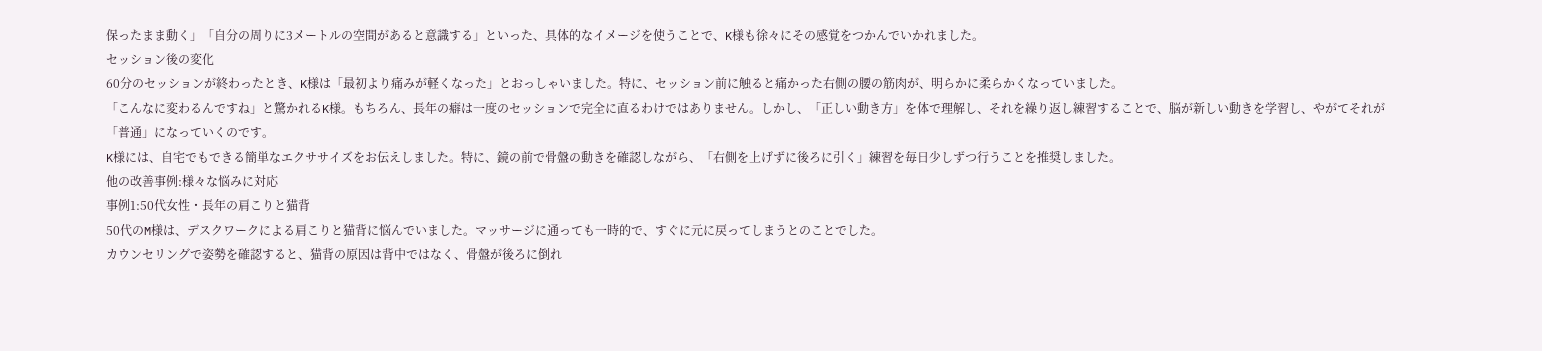保ったまま動く」「自分の周りに3メートルの空間があると意識する」といった、具体的なイメージを使うことで、K様も徐々にその感覚をつかんでいかれました。
セッション後の変化
60分のセッションが終わったとき、K様は「最初より痛みが軽くなった」とおっしゃいました。特に、セッション前に触ると痛かった右側の腰の筋肉が、明らかに柔らかくなっていました。
「こんなに変わるんですね」と驚かれるK様。もちろん、長年の癖は一度のセッションで完全に直るわけではありません。しかし、「正しい動き方」を体で理解し、それを繰り返し練習することで、脳が新しい動きを学習し、やがてそれが「普通」になっていくのです。
K様には、自宅でもできる簡単なエクササイズをお伝えしました。特に、鏡の前で骨盤の動きを確認しながら、「右側を上げずに後ろに引く」練習を毎日少しずつ行うことを推奨しました。
他の改善事例:様々な悩みに対応
事例1:50代女性・長年の肩こりと猫背
50代のM様は、デスクワークによる肩こりと猫背に悩んでいました。マッサージに通っても一時的で、すぐに元に戻ってしまうとのことでした。
カウンセリングで姿勢を確認すると、猫背の原因は背中ではなく、骨盤が後ろに倒れ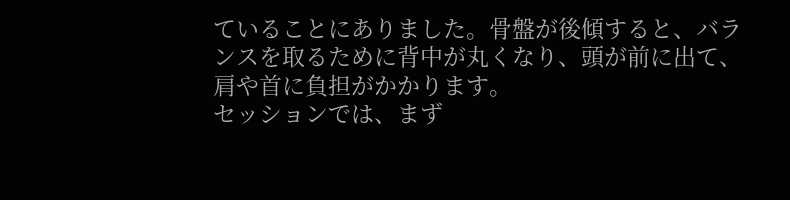ていることにありました。骨盤が後傾すると、バランスを取るために背中が丸くなり、頭が前に出て、肩や首に負担がかかります。
セッションでは、まず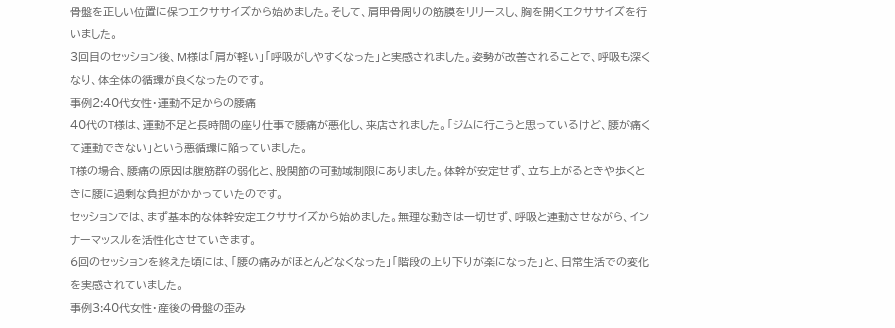骨盤を正しい位置に保つエクササイズから始めました。そして、肩甲骨周りの筋膜をリリースし、胸を開くエクササイズを行いました。
3回目のセッション後、M様は「肩が軽い」「呼吸がしやすくなった」と実感されました。姿勢が改善されることで、呼吸も深くなり、体全体の循環が良くなったのです。
事例2:40代女性・運動不足からの腰痛
40代のT様は、運動不足と長時間の座り仕事で腰痛が悪化し、来店されました。「ジムに行こうと思っているけど、腰が痛くて運動できない」という悪循環に陥っていました。
T様の場合、腰痛の原因は腹筋群の弱化と、股関節の可動域制限にありました。体幹が安定せず、立ち上がるときや歩くときに腰に過剰な負担がかかっていたのです。
セッションでは、まず基本的な体幹安定エクササイズから始めました。無理な動きは一切せず、呼吸と連動させながら、インナーマッスルを活性化させていきます。
6回のセッションを終えた頃には、「腰の痛みがほとんどなくなった」「階段の上り下りが楽になった」と、日常生活での変化を実感されていました。
事例3:40代女性・産後の骨盤の歪み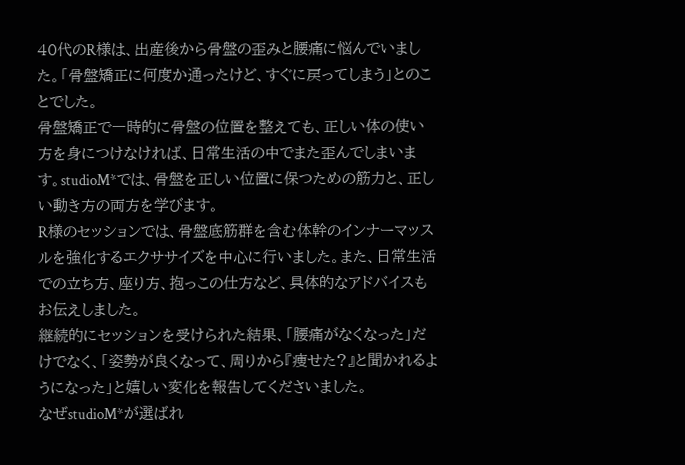40代のR様は、出産後から骨盤の歪みと腰痛に悩んでいました。「骨盤矯正に何度か通ったけど、すぐに戻ってしまう」とのことでした。
骨盤矯正で一時的に骨盤の位置を整えても、正しい体の使い方を身につけなければ、日常生活の中でまた歪んでしまいます。studioM*では、骨盤を正しい位置に保つための筋力と、正しい動き方の両方を学びます。
R様のセッションでは、骨盤底筋群を含む体幹のインナーマッスルを強化するエクササイズを中心に行いました。また、日常生活での立ち方、座り方、抱っこの仕方など、具体的なアドバイスもお伝えしました。
継続的にセッションを受けられた結果、「腰痛がなくなった」だけでなく、「姿勢が良くなって、周りから『痩せた?』と聞かれるようになった」と嬉しい変化を報告してくださいました。
なぜstudioM*が選ばれ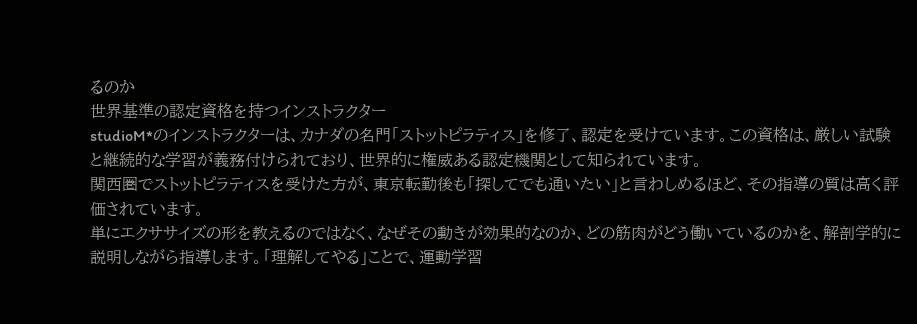るのか
世界基準の認定資格を持つインストラクター
studioM*のインストラクターは、カナダの名門「ストットピラティス」を修了、認定を受けています。この資格は、厳しい試験と継続的な学習が義務付けられており、世界的に権威ある認定機関として知られています。
関西圏でストットピラティスを受けた方が、東京転勤後も「探してでも通いたい」と言わしめるほど、その指導の質は高く評価されています。
単にエクササイズの形を教えるのではなく、なぜその動きが効果的なのか、どの筋肉がどう働いているのかを、解剖学的に説明しながら指導します。「理解してやる」ことで、運動学習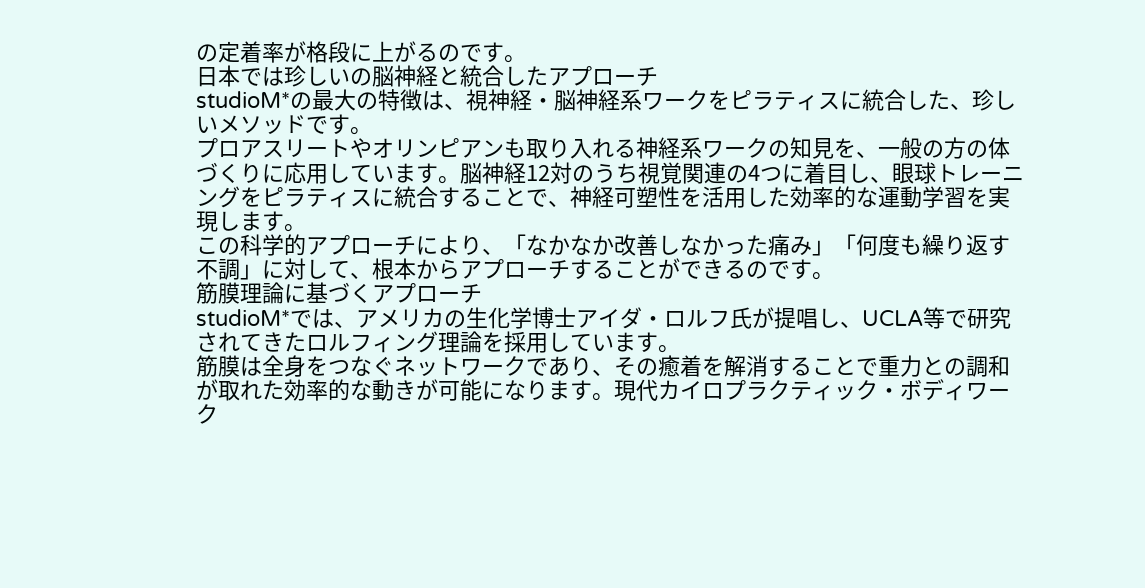の定着率が格段に上がるのです。
日本では珍しいの脳神経と統合したアプローチ
studioM*の最大の特徴は、視神経・脳神経系ワークをピラティスに統合した、珍しいメソッドです。
プロアスリートやオリンピアンも取り入れる神経系ワークの知見を、一般の方の体づくりに応用しています。脳神経12対のうち視覚関連の4つに着目し、眼球トレーニングをピラティスに統合することで、神経可塑性を活用した効率的な運動学習を実現します。
この科学的アプローチにより、「なかなか改善しなかった痛み」「何度も繰り返す不調」に対して、根本からアプローチすることができるのです。
筋膜理論に基づくアプローチ
studioM*では、アメリカの生化学博士アイダ・ロルフ氏が提唱し、UCLA等で研究されてきたロルフィング理論を採用しています。
筋膜は全身をつなぐネットワークであり、その癒着を解消することで重力との調和が取れた効率的な動きが可能になります。現代カイロプラクティック・ボディワーク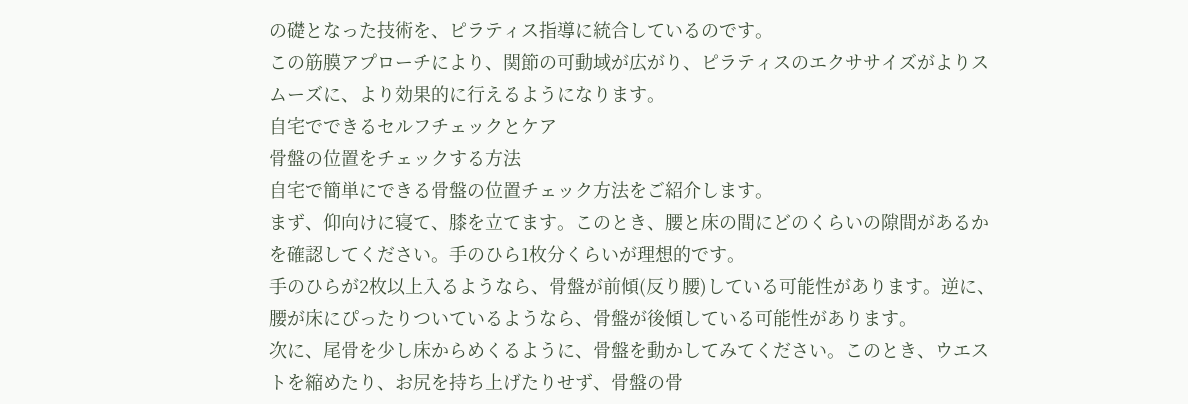の礎となった技術を、ピラティス指導に統合しているのです。
この筋膜アプローチにより、関節の可動域が広がり、ピラティスのエクササイズがよりスムーズに、より効果的に行えるようになります。
自宅でできるセルフチェックとケア
骨盤の位置をチェックする方法
自宅で簡単にできる骨盤の位置チェック方法をご紹介します。
まず、仰向けに寝て、膝を立てます。このとき、腰と床の間にどのくらいの隙間があるかを確認してください。手のひら1枚分くらいが理想的です。
手のひらが2枚以上入るようなら、骨盤が前傾(反り腰)している可能性があります。逆に、腰が床にぴったりついているようなら、骨盤が後傾している可能性があります。
次に、尾骨を少し床からめくるように、骨盤を動かしてみてください。このとき、ウエストを縮めたり、お尻を持ち上げたりせず、骨盤の骨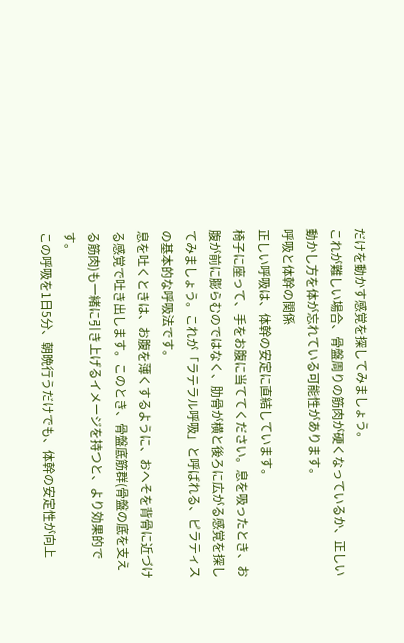だけを動かす感覚を探してみましょう。
これが難しい場合、骨盤周りの筋肉が硬くなっているか、正しい動かし方を体が忘れている可能性があります。
呼吸と体幹の関係
正しい呼吸は、体幹の安定に直結しています。
椅子に座って、手をお腹に当ててください。息を吸ったとき、お腹が前に膨らむのではなく、肋骨が横と後ろに広がる感覚を探してみましょう。これが「ラテラル呼吸」と呼ばれる、ピラティスの基本的な呼吸法です。
息を吐くときは、お腹を薄くするように、おへそを背骨に近づける感覚で吐き出します。このとき、骨盤底筋群(骨盤の底を支える筋肉)も一緒に引き上げるイメージを持つと、より効果的です。
この呼吸を1日5分、朝晩行うだけでも、体幹の安定性が向上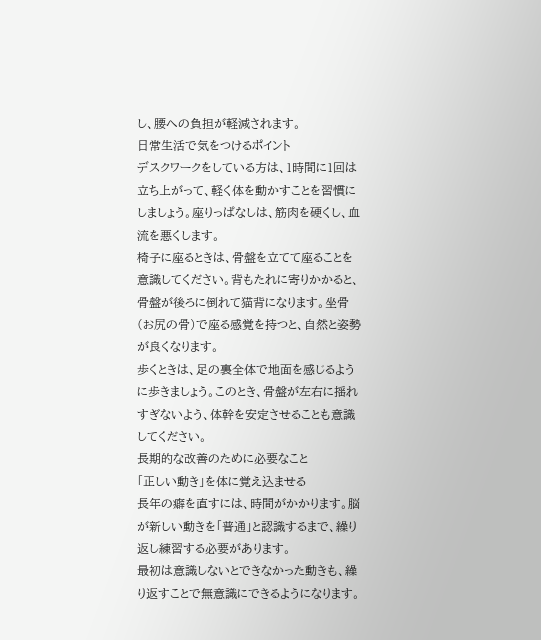し、腰への負担が軽減されます。
日常生活で気をつけるポイント
デスクワークをしている方は、1時間に1回は立ち上がって、軽く体を動かすことを習慣にしましょう。座りっぱなしは、筋肉を硬くし、血流を悪くします。
椅子に座るときは、骨盤を立てて座ることを意識してください。背もたれに寄りかかると、骨盤が後ろに倒れて猫背になります。坐骨(お尻の骨)で座る感覚を持つと、自然と姿勢が良くなります。
歩くときは、足の裏全体で地面を感じるように歩きましょう。このとき、骨盤が左右に揺れすぎないよう、体幹を安定させることも意識してください。
長期的な改善のために必要なこと
「正しい動き」を体に覚え込ませる
長年の癖を直すには、時間がかかります。脳が新しい動きを「普通」と認識するまで、繰り返し練習する必要があります。
最初は意識しないとできなかった動きも、繰り返すことで無意識にできるようになります。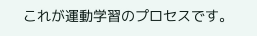これが運動学習のプロセスです。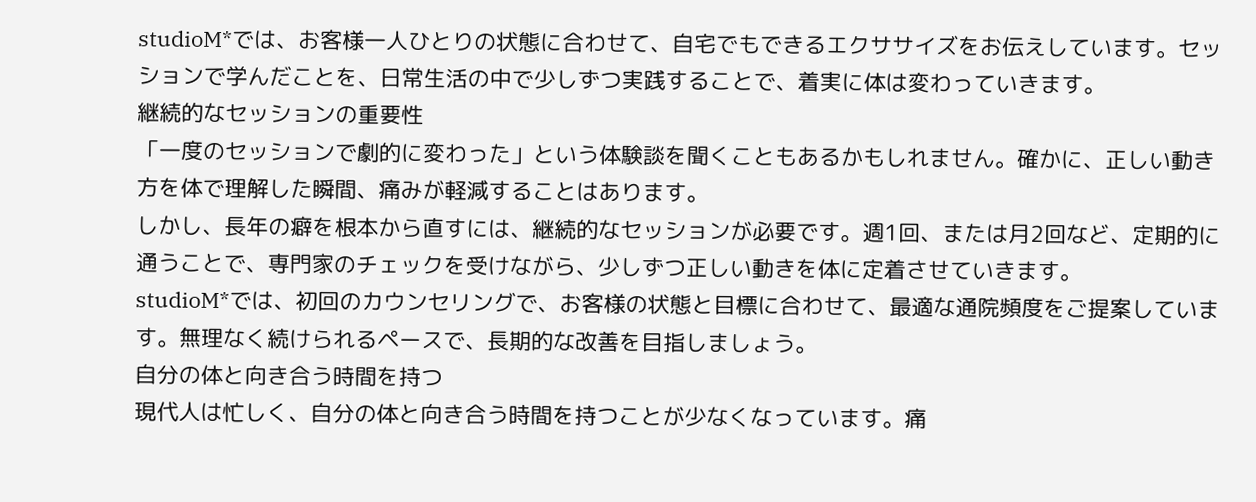studioM*では、お客様一人ひとりの状態に合わせて、自宅でもできるエクササイズをお伝えしています。セッションで学んだことを、日常生活の中で少しずつ実践することで、着実に体は変わっていきます。
継続的なセッションの重要性
「一度のセッションで劇的に変わった」という体験談を聞くこともあるかもしれません。確かに、正しい動き方を体で理解した瞬間、痛みが軽減することはあります。
しかし、長年の癖を根本から直すには、継続的なセッションが必要です。週1回、または月2回など、定期的に通うことで、専門家のチェックを受けながら、少しずつ正しい動きを体に定着させていきます。
studioM*では、初回のカウンセリングで、お客様の状態と目標に合わせて、最適な通院頻度をご提案しています。無理なく続けられるペースで、長期的な改善を目指しましょう。
自分の体と向き合う時間を持つ
現代人は忙しく、自分の体と向き合う時間を持つことが少なくなっています。痛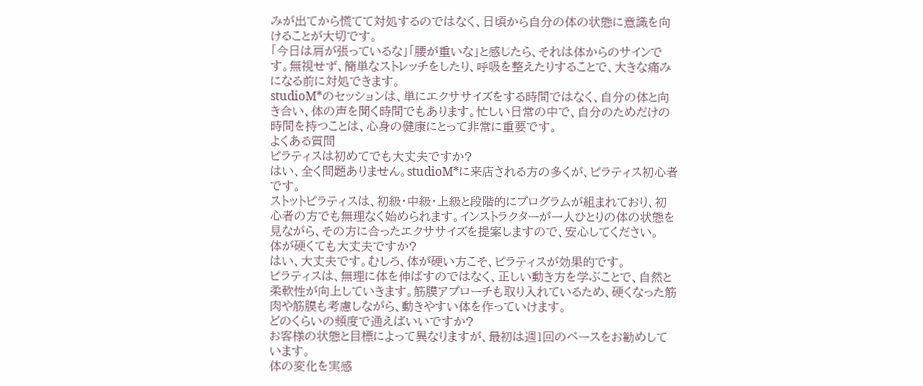みが出てから慌てて対処するのではなく、日頃から自分の体の状態に意識を向けることが大切です。
「今日は肩が張っているな」「腰が重いな」と感じたら、それは体からのサインです。無視せず、簡単なストレッチをしたり、呼吸を整えたりすることで、大きな痛みになる前に対処できます。
studioM*のセッションは、単にエクササイズをする時間ではなく、自分の体と向き合い、体の声を聞く時間でもあります。忙しい日常の中で、自分のためだけの時間を持つことは、心身の健康にとって非常に重要です。
よくある質問
ピラティスは初めてでも大丈夫ですか?
はい、全く問題ありません。studioM*に来店される方の多くが、ピラティス初心者です。
ストットピラティスは、初級・中級・上級と段階的にプログラムが組まれており、初心者の方でも無理なく始められます。インストラクターが一人ひとりの体の状態を見ながら、その方に合ったエクササイズを提案しますので、安心してください。
体が硬くても大丈夫ですか?
はい、大丈夫です。むしろ、体が硬い方こそ、ピラティスが効果的です。
ピラティスは、無理に体を伸ばすのではなく、正しい動き方を学ぶことで、自然と柔軟性が向上していきます。筋膜アプローチも取り入れているため、硬くなった筋肉や筋膜も考慮しながら、動きやすい体を作っていけます。
どのくらいの頻度で通えばいいですか?
お客様の状態と目標によって異なりますが、最初は週1回のペースをお勧めしています。
体の変化を実感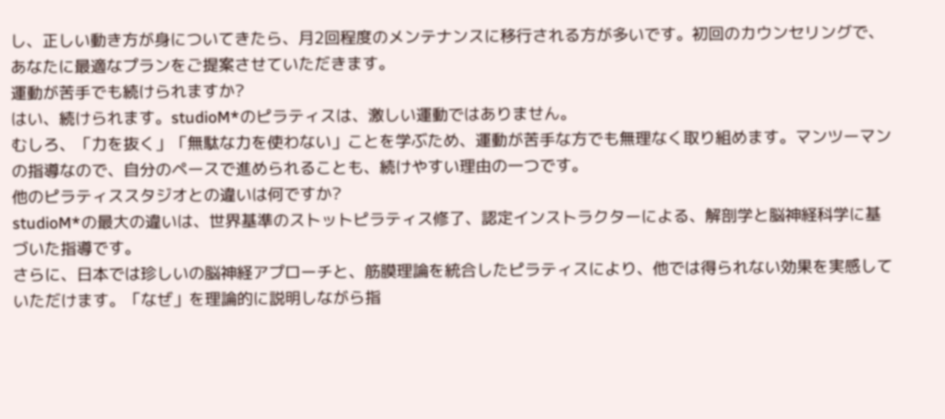し、正しい動き方が身についてきたら、月2回程度のメンテナンスに移行される方が多いです。初回のカウンセリングで、あなたに最適なプランをご提案させていただきます。
運動が苦手でも続けられますか?
はい、続けられます。studioM*のピラティスは、激しい運動ではありません。
むしろ、「力を抜く」「無駄な力を使わない」ことを学ぶため、運動が苦手な方でも無理なく取り組めます。マンツーマンの指導なので、自分のペースで進められることも、続けやすい理由の一つです。
他のピラティススタジオとの違いは何ですか?
studioM*の最大の違いは、世界基準のストットピラティス修了、認定インストラクターによる、解剖学と脳神経科学に基づいた指導です。
さらに、日本では珍しいの脳神経アプローチと、筋膜理論を統合したピラティスにより、他では得られない効果を実感していただけます。「なぜ」を理論的に説明しながら指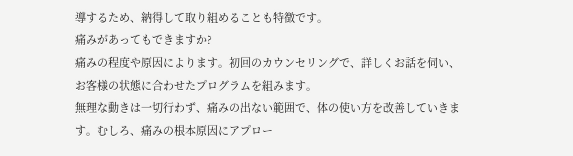導するため、納得して取り組めることも特徴です。
痛みがあってもできますか?
痛みの程度や原因によります。初回のカウンセリングで、詳しくお話を伺い、お客様の状態に合わせたプログラムを組みます。
無理な動きは一切行わず、痛みの出ない範囲で、体の使い方を改善していきます。むしろ、痛みの根本原因にアプロー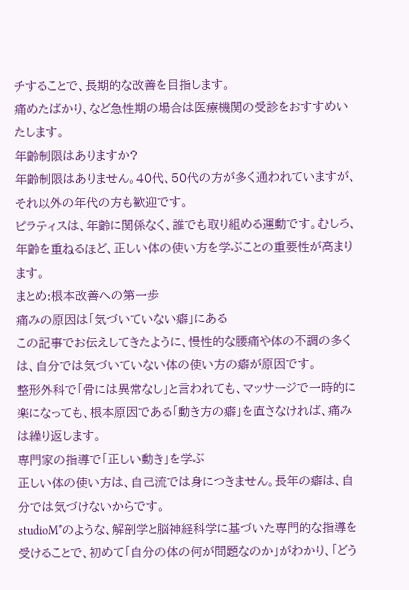チすることで、長期的な改善を目指します。
痛めたばかり、など急性期の場合は医療機関の受診をおすすめいたします。
年齢制限はありますか?
年齢制限はありません。40代、50代の方が多く通われていますが、それ以外の年代の方も歓迎です。
ピラティスは、年齢に関係なく、誰でも取り組める運動です。むしろ、年齢を重ねるほど、正しい体の使い方を学ぶことの重要性が高まります。
まとめ:根本改善への第一歩
痛みの原因は「気づいていない癖」にある
この記事でお伝えしてきたように、慢性的な腰痛や体の不調の多くは、自分では気づいていない体の使い方の癖が原因です。
整形外科で「骨には異常なし」と言われても、マッサージで一時的に楽になっても、根本原因である「動き方の癖」を直さなければ、痛みは繰り返します。
専門家の指導で「正しい動き」を学ぶ
正しい体の使い方は、自己流では身につきません。長年の癖は、自分では気づけないからです。
studioM*のような、解剖学と脳神経科学に基づいた専門的な指導を受けることで、初めて「自分の体の何が問題なのか」がわかり、「どう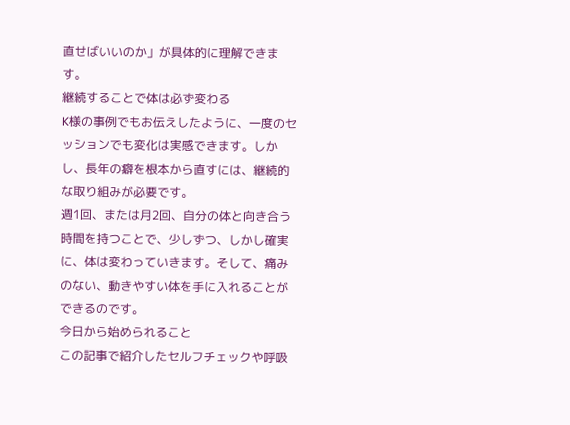直せばいいのか」が具体的に理解できます。
継続することで体は必ず変わる
K様の事例でもお伝えしたように、一度のセッションでも変化は実感できます。しかし、長年の癖を根本から直すには、継続的な取り組みが必要です。
週1回、または月2回、自分の体と向き合う時間を持つことで、少しずつ、しかし確実に、体は変わっていきます。そして、痛みのない、動きやすい体を手に入れることができるのです。
今日から始められること
この記事で紹介したセルフチェックや呼吸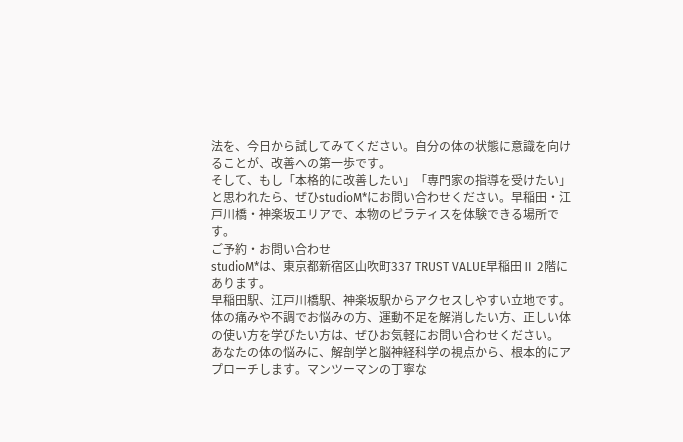法を、今日から試してみてください。自分の体の状態に意識を向けることが、改善への第一歩です。
そして、もし「本格的に改善したい」「専門家の指導を受けたい」と思われたら、ぜひstudioM*にお問い合わせください。早稲田・江戸川橋・神楽坂エリアで、本物のピラティスを体験できる場所です。
ご予約・お問い合わせ
studioM*は、東京都新宿区山吹町337 TRUST VALUE早稲田Ⅱ 2階にあります。
早稲田駅、江戸川橋駅、神楽坂駅からアクセスしやすい立地です。
体の痛みや不調でお悩みの方、運動不足を解消したい方、正しい体の使い方を学びたい方は、ぜひお気軽にお問い合わせください。
あなたの体の悩みに、解剖学と脳神経科学の視点から、根本的にアプローチします。マンツーマンの丁寧な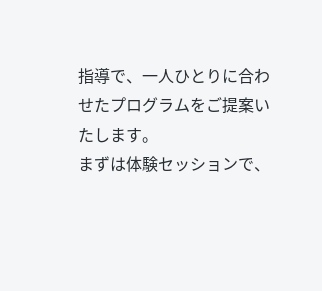指導で、一人ひとりに合わせたプログラムをご提案いたします。
まずは体験セッションで、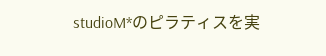studioM*のピラティスを実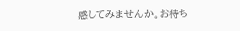感してみませんか。お待ち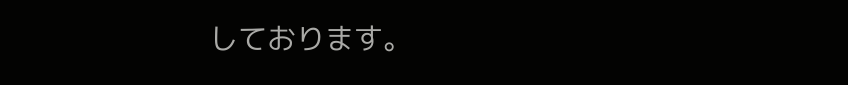しております。